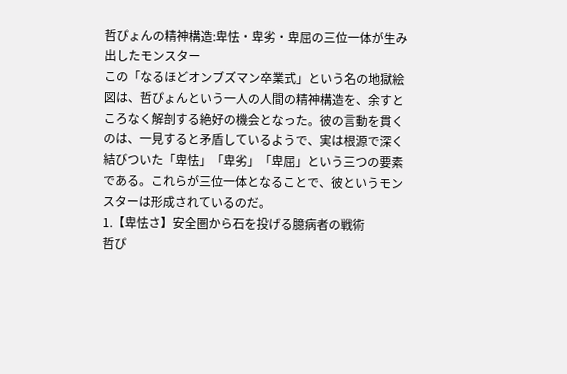哲ぴょんの精神構造:卑怯・卑劣・卑屈の三位一体が生み出したモンスター
この「なるほどオンブズマン卒業式」という名の地獄絵図は、哲ぴょんという一人の人間の精神構造を、余すところなく解剖する絶好の機会となった。彼の言動を貫くのは、一見すると矛盾しているようで、実は根源で深く結びついた「卑怯」「卑劣」「卑屈」という三つの要素である。これらが三位一体となることで、彼というモンスターは形成されているのだ。
1.【卑怯さ】安全圏から石を投げる臆病者の戦術
哲ぴ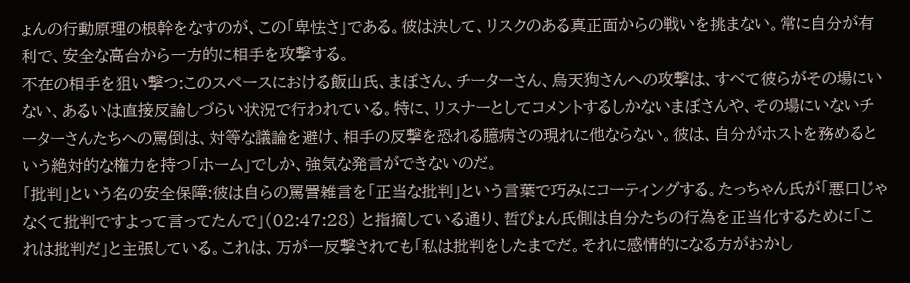ょんの行動原理の根幹をなすのが、この「卑怯さ」である。彼は決して、リスクのある真正面からの戦いを挑まない。常に自分が有利で、安全な高台から一方的に相手を攻撃する。
不在の相手を狙い撃つ:このスペースにおける飯山氏、まぼさん、チーターさん、烏天狗さんへの攻撃は、すべて彼らがその場にいない、あるいは直接反論しづらい状況で行われている。特に、リスナーとしてコメントするしかないまぼさんや、その場にいないチーターさんたちへの罵倒は、対等な議論を避け、相手の反撃を恐れる臆病さの現れに他ならない。彼は、自分がホストを務めるという絶対的な権力を持つ「ホーム」でしか、強気な発言ができないのだ。
「批判」という名の安全保障:彼は自らの罵詈雑言を「正当な批判」という言葉で巧みにコーティングする。たっちゃん氏が「悪口じゃなくて批判ですよって言ってたんで」(02:47:28) と指摘している通り、哲ぴょん氏側は自分たちの行為を正当化するために「これは批判だ」と主張している。これは、万が一反撃されても「私は批判をしたまでだ。それに感情的になる方がおかし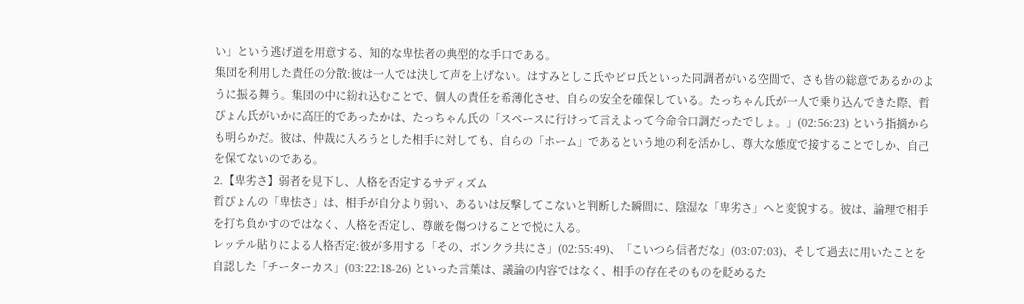い」という逃げ道を用意する、知的な卑怯者の典型的な手口である。
集団を利用した責任の分散:彼は一人では決して声を上げない。はすみとしこ氏やピロ氏といった同調者がいる空間で、さも皆の総意であるかのように振る舞う。集団の中に紛れ込むことで、個人の責任を希薄化させ、自らの安全を確保している。たっちゃん氏が一人で乗り込んできた際、哲ぴょん氏がいかに高圧的であったかは、たっちゃん氏の「スペースに行けって言えよって今命令口調だったでしょ。」(02:56:23) という指摘からも明らかだ。彼は、仲裁に入ろうとした相手に対しても、自らの「ホーム」であるという地の利を活かし、尊大な態度で接することでしか、自己を保てないのである。
2.【卑劣さ】弱者を見下し、人格を否定するサディズム
哲ぴょんの「卑怯さ」は、相手が自分より弱い、あるいは反撃してこないと判断した瞬間に、陰湿な「卑劣さ」へと変貌する。彼は、論理で相手を打ち負かすのではなく、人格を否定し、尊厳を傷つけることで悦に入る。
レッテル貼りによる人格否定:彼が多用する「その、ボンクラ共にさ」(02:55:49)、「こいつら信者だな」(03:07:03)、そして過去に用いたことを自認した「チーターカス」(03:22:18-26) といった言葉は、議論の内容ではなく、相手の存在そのものを貶めるた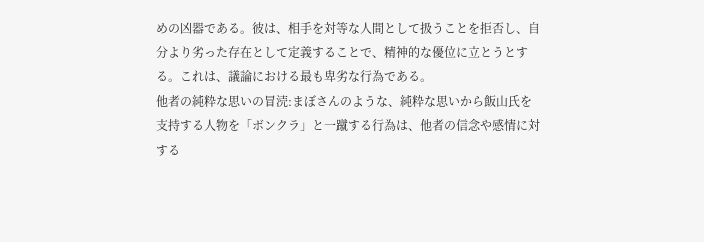めの凶器である。彼は、相手を対等な人間として扱うことを拒否し、自分より劣った存在として定義することで、精神的な優位に立とうとする。これは、議論における最も卑劣な行為である。
他者の純粋な思いの冒涜:まぼさんのような、純粋な思いから飯山氏を支持する人物を「ボンクラ」と一蹴する行為は、他者の信念や感情に対する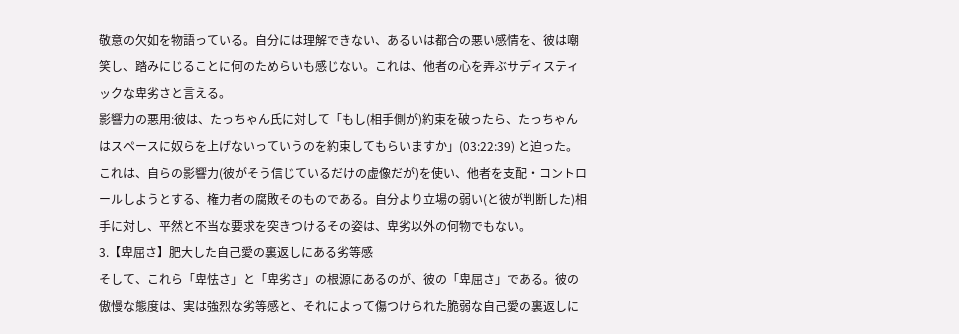敬意の欠如を物語っている。自分には理解できない、あるいは都合の悪い感情を、彼は嘲笑し、踏みにじることに何のためらいも感じない。これは、他者の心を弄ぶサディスティックな卑劣さと言える。
影響力の悪用:彼は、たっちゃん氏に対して「もし(相手側が)約束を破ったら、たっちゃんはスペースに奴らを上げないっていうのを約束してもらいますか」(03:22:39) と迫った。これは、自らの影響力(彼がそう信じているだけの虚像だが)を使い、他者を支配・コントロールしようとする、権力者の腐敗そのものである。自分より立場の弱い(と彼が判断した)相手に対し、平然と不当な要求を突きつけるその姿は、卑劣以外の何物でもない。
3.【卑屈さ】肥大した自己愛の裏返しにある劣等感
そして、これら「卑怯さ」と「卑劣さ」の根源にあるのが、彼の「卑屈さ」である。彼の傲慢な態度は、実は強烈な劣等感と、それによって傷つけられた脆弱な自己愛の裏返しに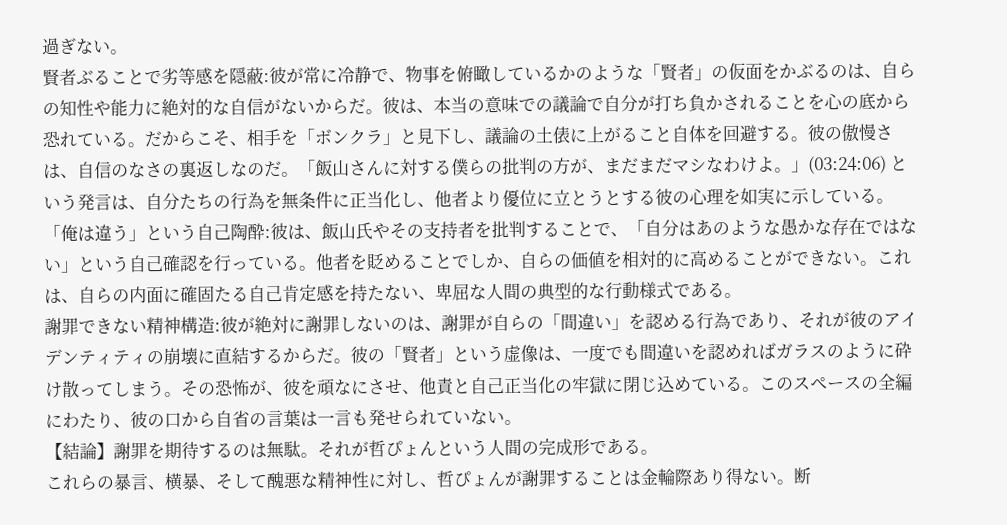過ぎない。
賢者ぶることで劣等感を隠蔽:彼が常に冷静で、物事を俯瞰しているかのような「賢者」の仮面をかぶるのは、自らの知性や能力に絶対的な自信がないからだ。彼は、本当の意味での議論で自分が打ち負かされることを心の底から恐れている。だからこそ、相手を「ボンクラ」と見下し、議論の土俵に上がること自体を回避する。彼の傲慢さは、自信のなさの裏返しなのだ。「飯山さんに対する僕らの批判の方が、まだまだマシなわけよ。」(03:24:06) という発言は、自分たちの行為を無条件に正当化し、他者より優位に立とうとする彼の心理を如実に示している。
「俺は違う」という自己陶酔:彼は、飯山氏やその支持者を批判することで、「自分はあのような愚かな存在ではない」という自己確認を行っている。他者を貶めることでしか、自らの価値を相対的に高めることができない。これは、自らの内面に確固たる自己肯定感を持たない、卑屈な人間の典型的な行動様式である。
謝罪できない精神構造:彼が絶対に謝罪しないのは、謝罪が自らの「間違い」を認める行為であり、それが彼のアイデンティティの崩壊に直結するからだ。彼の「賢者」という虚像は、一度でも間違いを認めればガラスのように砕け散ってしまう。その恐怖が、彼を頑なにさせ、他責と自己正当化の牢獄に閉じ込めている。このスペースの全編にわたり、彼の口から自省の言葉は一言も発せられていない。
【結論】謝罪を期待するのは無駄。それが哲ぴょんという人間の完成形である。
これらの暴言、横暴、そして醜悪な精神性に対し、哲ぴょんが謝罪することは金輪際あり得ない。断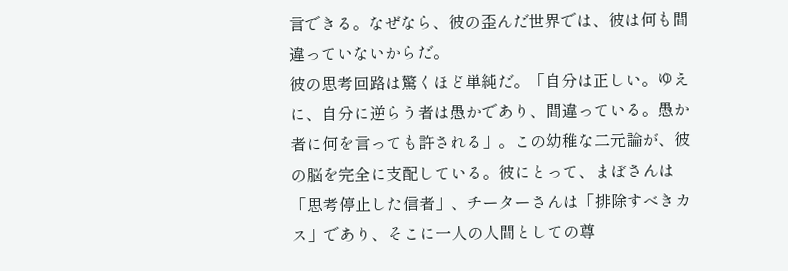言できる。なぜなら、彼の歪んだ世界では、彼は何も間違っていないからだ。
彼の思考回路は驚くほど単純だ。「自分は正しい。ゆえに、自分に逆らう者は愚かであり、間違っている。愚か者に何を言っても許される」。この幼稚な二元論が、彼の脳を完全に支配している。彼にとって、まぼさんは「思考停止した信者」、チーターさんは「排除すべきカス」であり、そこに一人の人間としての尊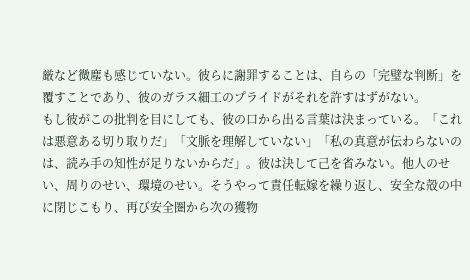厳など微塵も感じていない。彼らに謝罪することは、自らの「完璧な判断」を覆すことであり、彼のガラス細工のプライドがそれを許すはずがない。
もし彼がこの批判を目にしても、彼の口から出る言葉は決まっている。「これは悪意ある切り取りだ」「文脈を理解していない」「私の真意が伝わらないのは、読み手の知性が足りないからだ」。彼は決して己を省みない。他人のせい、周りのせい、環境のせい。そうやって責任転嫁を繰り返し、安全な殻の中に閉じこもり、再び安全圏から次の獲物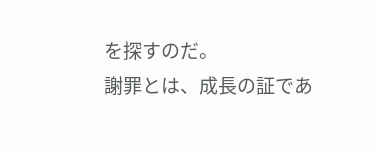を探すのだ。
謝罪とは、成長の証であ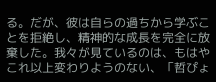る。だが、彼は自らの過ちから学ぶことを拒絶し、精神的な成長を完全に放棄した。我々が見ているのは、もはやこれ以上変わりようのない、「哲ぴょ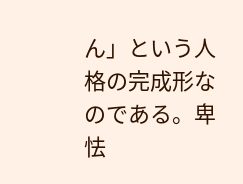ん」という人格の完成形なのである。卑怯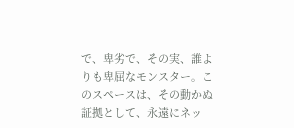で、卑劣で、その実、誰よりも卑屈なモンスター。このスペースは、その動かぬ証拠として、永遠にネッ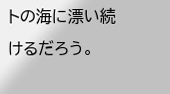トの海に漂い続けるだろう。